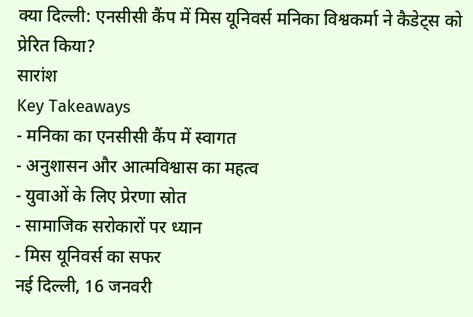क्या दिल्ली: एनसीसी कैंप में मिस यूनिवर्स मनिका विश्वकर्मा ने कैडेट्स को प्रेरित किया?
सारांश
Key Takeaways
- मनिका का एनसीसी कैंप में स्वागत
- अनुशासन और आत्मविश्वास का महत्व
- युवाओं के लिए प्रेरणा स्रोत
- सामाजिक सरोकारों पर ध्यान
- मिस यूनिवर्स का सफर
नई दिल्ली, 16 जनवरी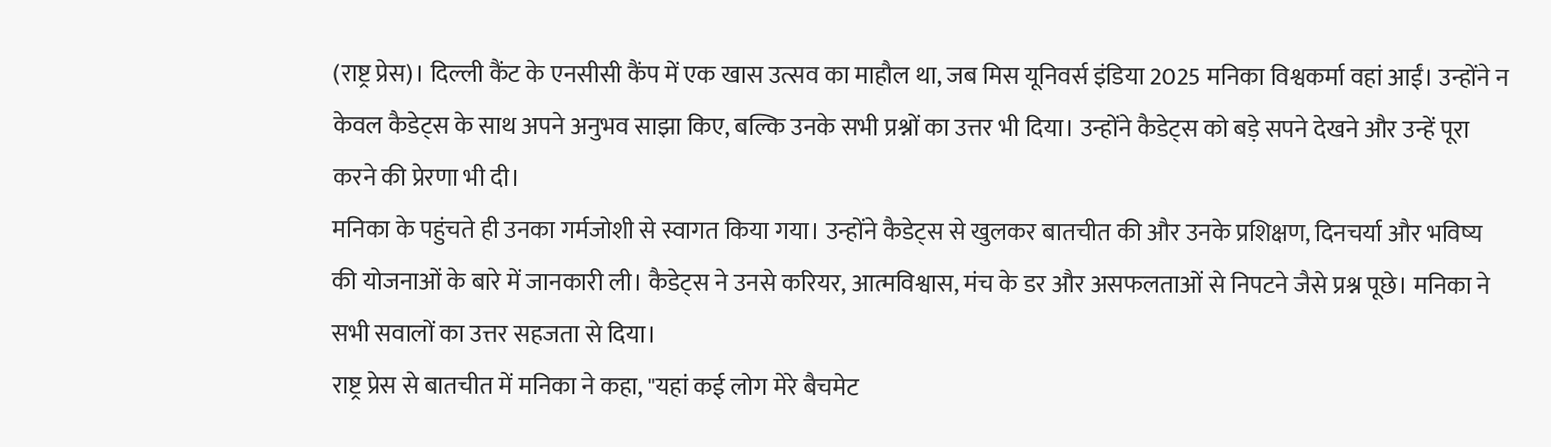(राष्ट्र प्रेस)। दिल्ली कैंट के एनसीसी कैंप में एक खास उत्सव का माहौल था, जब मिस यूनिवर्स इंडिया 2025 मनिका विश्वकर्मा वहां आईं। उन्होंने न केवल कैडेट्स के साथ अपने अनुभव साझा किए, बल्कि उनके सभी प्रश्नों का उत्तर भी दिया। उन्होंने कैडेट्स को बड़े सपने देखने और उन्हें पूरा करने की प्रेरणा भी दी।
मनिका के पहुंचते ही उनका गर्मजोशी से स्वागत किया गया। उन्होंने कैडेट्स से खुलकर बातचीत की और उनके प्रशिक्षण, दिनचर्या और भविष्य की योजनाओं के बारे में जानकारी ली। कैडेट्स ने उनसे करियर, आत्मविश्वास, मंच के डर और असफलताओं से निपटने जैसे प्रश्न पूछे। मनिका ने सभी सवालों का उत्तर सहजता से दिया।
राष्ट्र प्रेस से बातचीत में मनिका ने कहा, "यहां कई लोग मेरे बैचमेट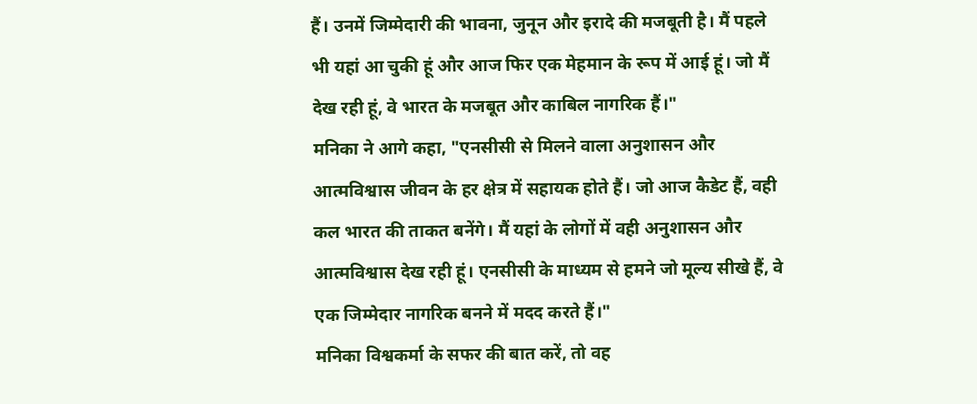हैं। उनमें जिम्मेदारी की भावना, जुनून और इरादे की मजबूती है। मैं पहले भी यहां आ चुकी हूं और आज फिर एक मेहमान के रूप में आई हूं। जो मैं देख रही हूं, वे भारत के मजबूत और काबिल नागरिक हैं।"
मनिका ने आगे कहा, "एनसीसी से मिलने वाला अनुशासन और आत्मविश्वास जीवन के हर क्षेत्र में सहायक होते हैं। जो आज कैडेट हैं, वही कल भारत की ताकत बनेंगे। मैं यहां के लोगों में वही अनुशासन और आत्मविश्वास देख रही हूं। एनसीसी के माध्यम से हमने जो मूल्य सीखे हैं, वे एक जिम्मेदार नागरिक बनने में मदद करते हैं।"
मनिका विश्वकर्मा के सफर की बात करें, तो वह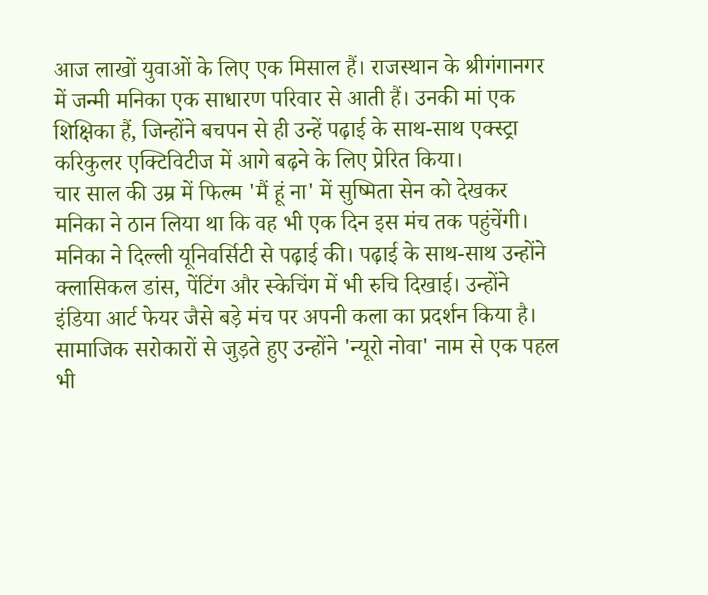आज लाखों युवाओं के लिए एक मिसाल हैं। राजस्थान के श्रीगंगानगर में जन्मी मनिका एक साधारण परिवार से आती हैं। उनकी मां एक शिक्षिका हैं, जिन्होंने बचपन से ही उन्हें पढ़ाई के साथ-साथ एक्स्ट्रा करिकुलर एक्टिविटीज में आगे बढ़ने के लिए प्रेरित किया।
चार साल की उम्र में फिल्म 'मैं हूं ना' में सुष्मिता सेन को देखकर मनिका ने ठान लिया था कि वह भी एक दिन इस मंच तक पहुंचेंगी।
मनिका ने दिल्ली यूनिवर्सिटी से पढ़ाई की। पढ़ाई के साथ-साथ उन्होंने क्लासिकल डांस, पेंटिंग और स्केचिंग में भी रुचि दिखाई। उन्होंने इंडिया आर्ट फेयर जैसे बड़े मंच पर अपनी कला का प्रदर्शन किया है। सामाजिक सरोकारों से जुड़ते हुए उन्होंने 'न्यूरो नोवा' नाम से एक पहल भी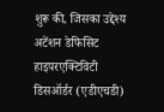शुरू की, जिसका उद्देश्य अटेंशन डेफिसिट हाइपरएक्टिविटी डिसऑर्डर (एडीएचडी)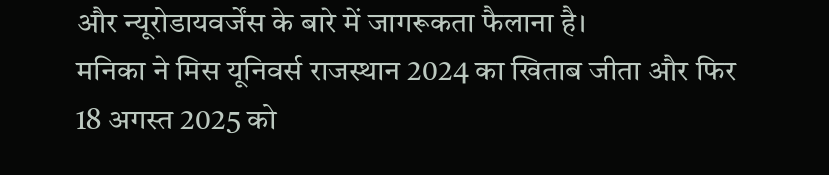और न्यूरोडायवर्जेंस के बारे में जागरूकता फैलाना है।
मनिका ने मिस यूनिवर्स राजस्थान 2024 का खिताब जीता और फिर 18 अगस्त 2025 को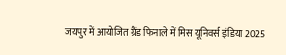जयपुर में आयोजित ग्रैंड फिनाले में मिस यूनिवर्स इंडिया 2025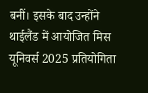बनीं। इसके बाद उन्होंने थाईलैंड में आयोजित मिस यूनिवर्स 2025 प्रतियोगिता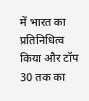में भारत का प्रतिनिधित्व किया और टॉप 30 तक का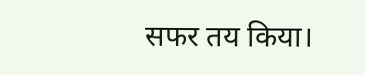सफर तय किया।